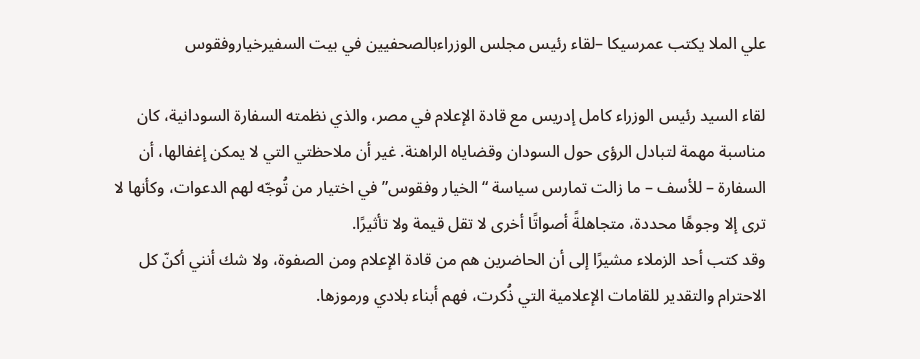علي الملا يكتب عمرسيكا –لقاء رئيس مجلس الوزراءبالصحفيين في بيت السفيرخياروفقوس

لقاء السيد رئيس الوزراء كامل إدريس مع قادة الإعلام في مصر، والذي نظمته السفارة السودانية، كان مناسبة مهمة لتبادل الرؤى حول السودان وقضاياه الراهنة. غير أن ملاحظتي التي لا يمكن إغفالها، أن السفارة – للأسف – ما زالت تمارس سياسة “الخيار وفقوس” في اختيار من تُوجّه لهم الدعوات، وكأنها لا ترى إلا وجوهًا محددة، متجاهلةً أصواتًا أخرى لا تقل قيمة ولا تأثيرًا.
وقد كتب أحد الزملاء مشيرًا إلى أن الحاضرين هم من قادة الإعلام ومن الصفوة، ولا شك أنني أكنّ كل الاحترام والتقدير للقامات الإعلامية التي ذُكرت، فهم أبناء بلادي ورموزها.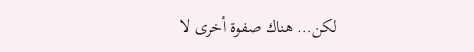لكن… هناك صفوة أخرى لا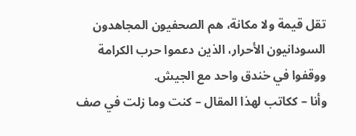تقل قيمة ولا مكانة، هم الصحفيون المجاهدون السودانيون الأحرار، الذين دعموا حرب الكرامة ووقفوا في خندق واحد مع الجيش.
وأنا – ككاتب لهذا المقال – كنت وما زلت في صف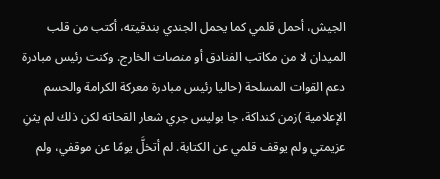الجيش، أحمل قلمي كما يحمل الجندي بندقيته، أكتب من قلب الميدان لا من مكاتب الفنادق أو منصات الخارج. وكنت رئيس مبادرة دعم القوات المسلحة (حاليا رئيس مبادرة معركة الكرامة والحسم الإعلامية )زمن كنداكة، جا بوليس جري شعار القحاته لكن ذلك لم يثنِ عزيمتي ولم يوقف قلمي عن الكتابة. لم أتخلَّ يومًا عن موقفي، ولم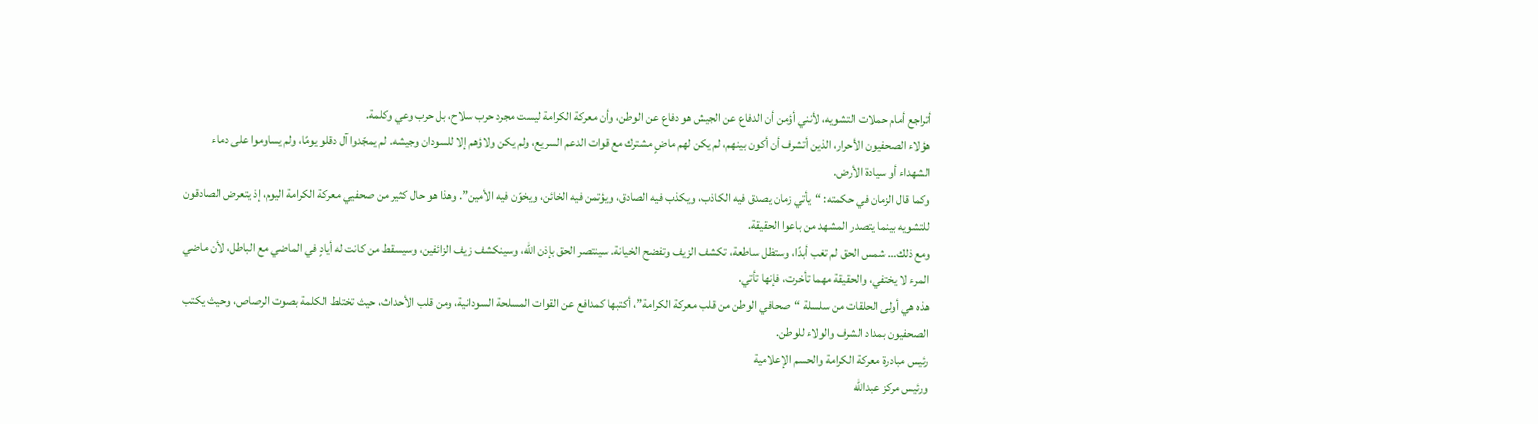أتراجع أمام حملات التشويه، لأنني أؤمن أن الدفاع عن الجيش هو دفاع عن الوطن، وأن معركة الكرامة ليست مجرد حرب سلاح، بل حرب وعي وكلمة.
هؤلاء الصحفيون الأحرار، الذين أتشرف أن أكون بينهم، لم يكن لهم ماضٍ مشترك مع قوات الدعم السريع، ولم يكن ولاؤهم إلا للسودان وجيشه. لم يمجّدوا آل دقلو يومًا، ولم يساوموا على دماء الشهداء أو سيادة الأرض.
وكما قال الزمان في حكمته: “يأتي زمان يصدق فيه الكاذب، ويكذب فيه الصادق، ويؤتمن فيه الخائن، ويخوّن فيه الأمين”. وهذا هو حال كثير من صحفيي معركة الكرامة اليوم، إذ يتعرض الصادقون للتشويه بينما يتصدر المشهد من باعوا الحقيقة.
ومع ذلك… شمس الحق لم تغب أبدًا، وستظل ساطعة، تكشف الزيف وتفضح الخيانة. سينتصر الحق بإذن الله، وسينكشف زيف الزائفين، وسيسقط من كانت له أيادٍ في الماضي مع الباطل، لأن ماضي المرء لا يختفي، والحقيقة مهما تأخرت، فإنها تأتي.
هذه هي أولى الحلقات من سلسلة “صحافي الوطن من قلب معركة الكرامة”، أكتبها كمدافع عن القوات المسلحة السودانية، ومن قلب الأحداث، حيث تختلط الكلمة بصوت الرصاص، وحيث يكتب الصحفيون بمداد الشرف والولاء للوطن.
رئيس مبادرة معركة الكرامة والحسم الإعلامية
ورئيس مركز عبدالله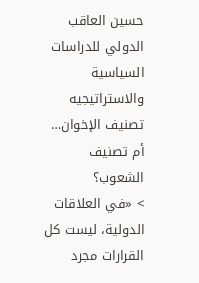حسين العاقب الدولي للدراسات السياسية والاستراتيجيه
تصنيف الإخوان… أم تصنيف الشعوب؟
> «في العلاقات الدولية، ليست كل القرارات مجرد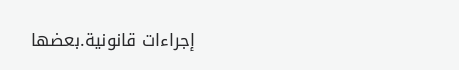إجراءات قانونية.بعضها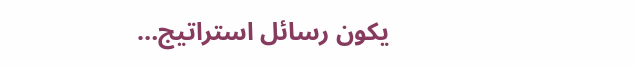يكون رسائل استراتيج…